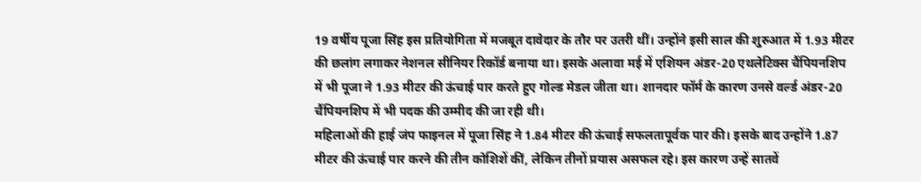19 वर्षीय पूजा सिंह इस प्रतियोगिता में मजबूत दावेदार के तौर पर उतरी थीं। उन्होंने इसी साल की शुरुआत में 1.93 मीटर की छलांग लगाकर नेशनल सीनियर रिकॉर्ड बनाया था। इसके अलावा मई में एशियन अंडर-20 एथलेटिक्स चैंपियनशिप में भी पूजा ने 1.93 मीटर की ऊंचाई पार करते हुए गोल्ड मेडल जीता था। शानदार फॉर्म के कारण उनसे वर्ल्ड अंडर-20 चैंपियनशिप में भी पदक की उम्मीद की जा रही थी।
महिलाओं की हाई जंप फाइनल में पूजा सिंह ने 1.84 मीटर की ऊंचाई सफलतापूर्वक पार की। इसके बाद उन्होंने 1.87 मीटर की ऊंचाई पार करने की तीन कोशिशें कीं, लेकिन तीनों प्रयास असफल रहे। इस कारण उन्हें सातवें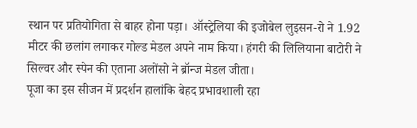स्थान पर प्रतियोगिता से बाहर होना पड़ा। ऑस्ट्रेलिया की इजोबेल लुइसन-रो ने 1.92 मीटर की छलांग लगाकर गोल्ड मेडल अपने नाम किया। हंगरी की लिलियाना बाटोरी ने सिल्वर और स्पेन की एताना अलोंसो ने ब्रॉन्ज मेडल जीता।
पूजा का इस सीजन में प्रदर्शन हालांकि बेहद प्रभावशाली रहा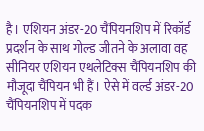है। एशियन अंडर-20 चैंपियनशिप में रिकॉर्ड प्रदर्शन के साथ गोल्ड जीतने के अलावा वह सीनियर एशियन एथलेटिक्स चैंपियनशिप की मौजूदा चैंपियन भी हैं। ऐसे में वर्ल्ड अंडर-20 चैंपियनशिप में पदक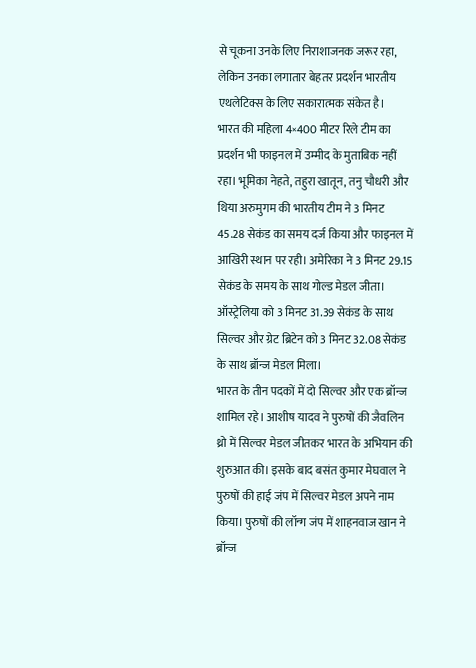से चूकना उनके लिए निराशाजनक जरूर रहा, लेकिन उनका लगातार बेहतर प्रदर्शन भारतीय एथलेटिक्स के लिए सकारात्मक संकेत है।
भारत की महिला 4×400 मीटर रिले टीम का प्रदर्शन भी फाइनल में उम्मीद के मुताबिक नहीं रहा। भूमिका नेहते, तहुरा खातून, तनु चौधरी और थिया अरुमुगम की भारतीय टीम ने 3 मिनट 45.28 सेकंड का समय दर्ज किया और फाइनल में आखिरी स्थान पर रही। अमेरिका ने 3 मिनट 29.15 सेकंड के समय के साथ गोल्ड मेडल जीता। ऑस्ट्रेलिया को 3 मिनट 31.39 सेकंड के साथ सिल्वर और ग्रेट ब्रिटेन को 3 मिनट 32.08 सेकंड के साथ ब्रॉन्ज मेडल मिला।
भारत के तीन पदकों में दो सिल्वर और एक ब्रॉन्ज शामिल रहे। आशीष यादव ने पुरुषों की जैवलिन थ्रो में सिल्वर मेडल जीतकर भारत के अभियान की शुरुआत की। इसके बाद बसंत कुमार मेघवाल ने पुरुषों की हाई जंप में सिल्वर मेडल अपने नाम किया। पुरुषों की लॉन्ग जंप में शाहनवाज खान ने ब्रॉन्ज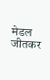मेडल जीतकर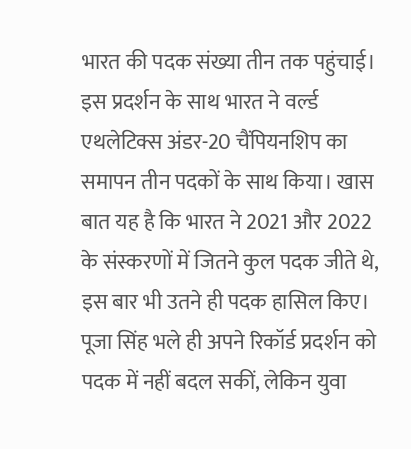भारत की पदक संख्या तीन तक पहुंचाई।
इस प्रदर्शन के साथ भारत ने वर्ल्ड एथलेटिक्स अंडर-20 चैंपियनशिप का समापन तीन पदकों के साथ किया। खास बात यह है कि भारत ने 2021 और 2022 के संस्करणों में जितने कुल पदक जीते थे, इस बार भी उतने ही पदक हासिल किए। पूजा सिंह भले ही अपने रिकॉर्ड प्रदर्शन को पदक में नहीं बदल सकीं, लेकिन युवा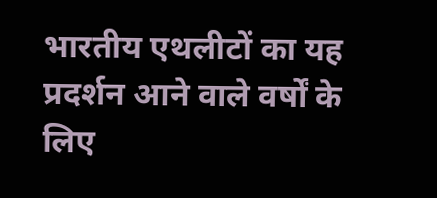भारतीय एथलीटों का यह प्रदर्शन आने वाले वर्षों के लिए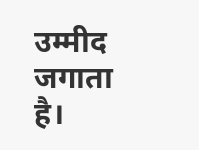उम्मीद जगाता है।